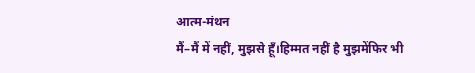आत्म-मंथन
मैं–मैं में नहीं, मुझसे हूँ।हिम्मत नहीं है मुझमेंफिर भी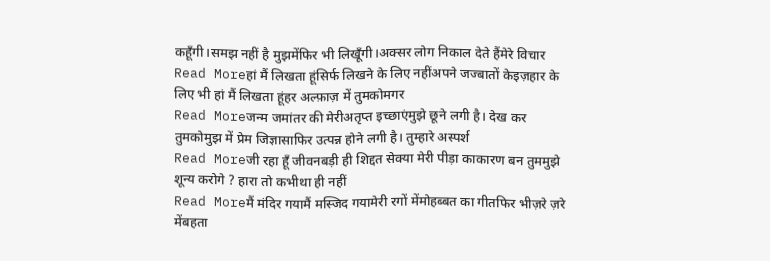कहूँगी।समझ नहीं है मुझमेंफिर भी लिखूँगी।अक्सर लोग निकाल देते हैंमेरे विचार
Read Moreहां मैं लिखता हूंसिर्फ लिखने के लिए नहींअपने जज्बातों केइज़हार के लिए भी हां मैं लिखता हूंहर अल्फ़ाज़ में तुमकोमगर
Read Moreजन्म जमांतर की मेरीअतृप्त इच्छाएंमुझे छूने लगी है। देख कर तुमकोमुझ में प्रेम जिज्ञासाफिर उत्पन्न होने लगी है। तुम्हारे अस्पर्श
Read Moreजी रहा हूँ जीवनबड़ी ही शिद्दत सेक्या मेरी पीड़ा काकारण बन तुममुझे शून्य करोगे ? हारा तो कभीथा ही नहीं
Read Moreमैं मंदिर गयामैं मस्जिद गयामेरी रगों मेंमोहब्बत का गीतफिर भीज़रे ज़रे मेंबहता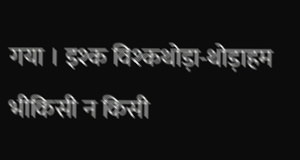गया । इश्क विश्कथोड़ा-थोड़ाहम भीकिसी न किसी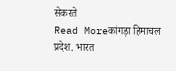सेकरते
Read Moreकांगड़ा हिमाचल प्रदेश. भारत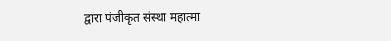द्वारा पंजीकृत संस्था महात्मा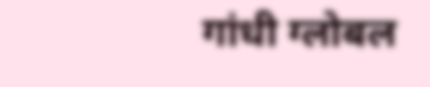गांधी ग्लोबल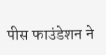पीस फाउंडेशन ने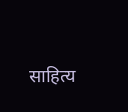साहित्य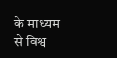के माध्यम से विश्व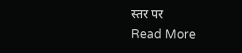स्तर पर
Read More